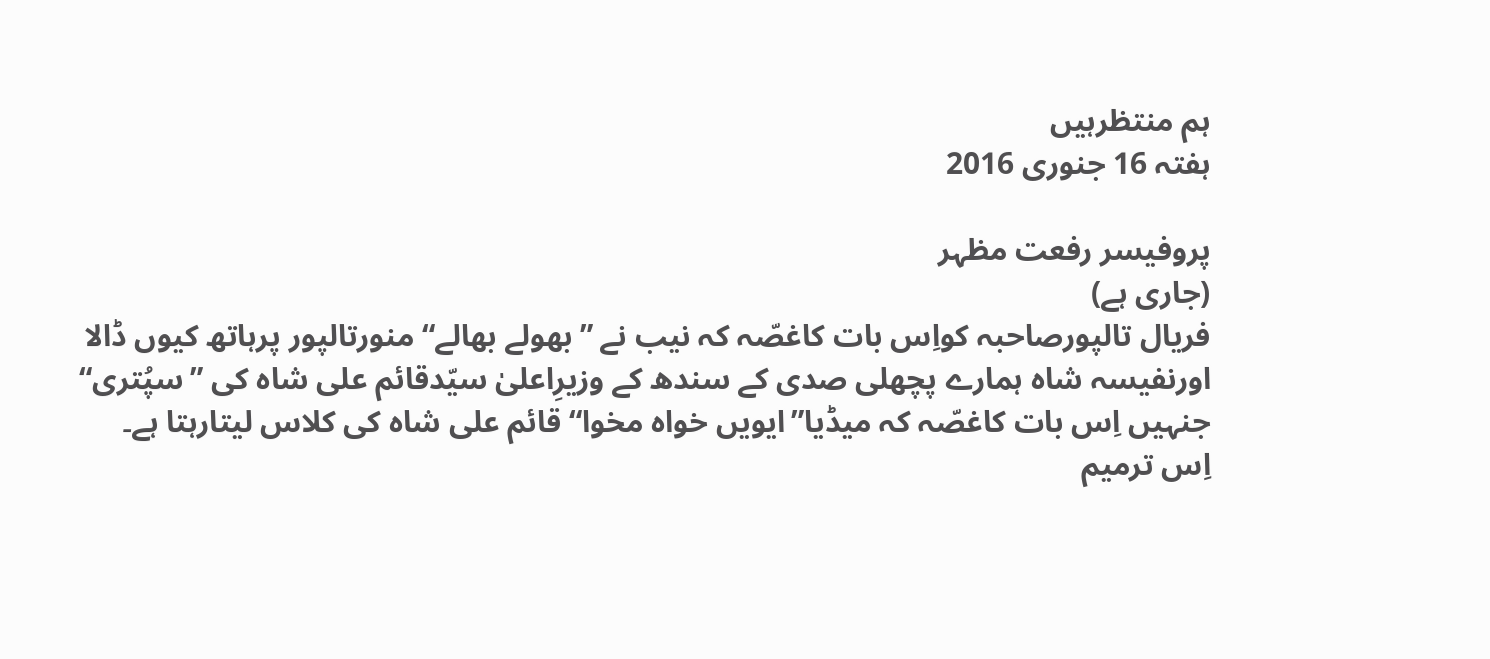ہم منتظرہیں
ہفتہ 16 جنوری 2016

پروفیسر رفعت مظہر
(جاری ہے)
فریال تالپورصاحبہ کواِس بات کاغصّہ کہ نیب نے ”بھولے بھالے“ منورتالپور پرہاتھ کیوں ڈالا اورنفیسہ شاہ ہمارے پچھلی صدی کے سندھ کے وزیرِاعلیٰ سیّدقائم علی شاہ کی ”سپُتری“ جنہیں اِس بات کاغصّہ کہ میڈیا”ایویں خواہ مخوا“ قائم علی شاہ کی کلاس لیتارہتا ہے۔
اِس ترمیم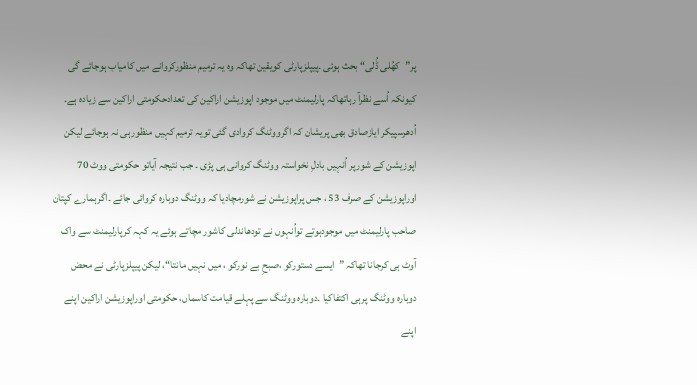پر”کھُلی ڈُلی“ بحث ہوئی ۔پیپلزپارٹی کویقین تھاکہ وہ یہ ترمیم منظورکروانے میں کامیاب ہوجائے گی کیونکہ اُسے نظرآ رہاتھاکہ پارلیمنٹ میں موجود اپوزیشن اراکین کی تعدادحکومتی اراکین سے زیادہ ہے۔ اُدھرسپیکر ایازصادق بھی پریشان کہ اگرووٹنگ کروادی گئی تویہ ترمیم کہیں منظورہی نہ ہوجائے لیکن اپوزیشن کے شورپر اُنہیں بادلِ نخواستہ ووٹنگ کروانی ہی پڑی ۔ جب نتیجہ آیاتو حکومتی ووٹ 70 اوراپوزیشن کے صرف 53 ، جس پراپوزیشن نے شورمچادیا کہ ووٹنگ دوبارہ کروائی جائے ۔اگرہمارے کپتان صاحب پارلیمنٹ میں موجودہوتے تواُنہوں نے تودھاندلی کاشور مچاتے ہوئے یہ کہہ کرپارلیمنٹ سے واک آوٹ ہی کرجانا تھاکہ ”ایسے دستورکو ،صبحِ بے نورکو ، میں نہیں مانتا“، لیکن پیپلزپارٹی نے محض دوبارہ ووٹنگ پرہی اکتفاکیا ۔دوبارہ ووٹنگ سے پہلے قیامت کاسماں، حکومتی اوراپوزیشن اراکین اپنے اپنے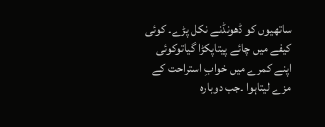ساتھیوں کو ڈھونڈنے نکل پڑے۔ کوئی کیفے میں چائے پیتاپکڑا گیاتوکوئی اپنے کمرے میں خوابِ استراحت کے مزے لیتاہوا ۔جب دوبارہ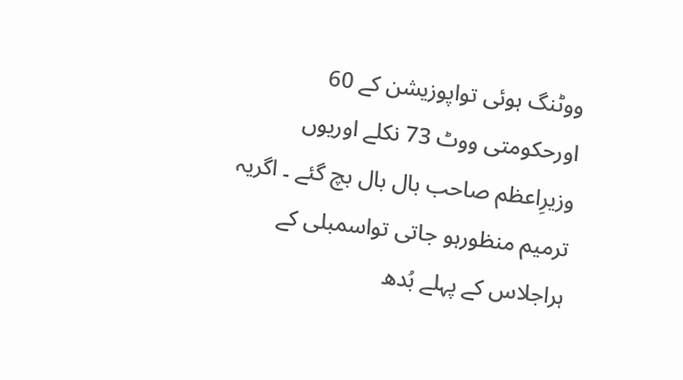ووٹنگ ہوئی تواپوزیشن کے 60 اورحکومتی ووٹ 73 نکلے اوریوں وزیرِاعظم صاحب بال بال بچ گئے ۔ اگریہ ترمیم منظورہو جاتی تواسمبلی کے ہراجلاس کے پہلے بُدھ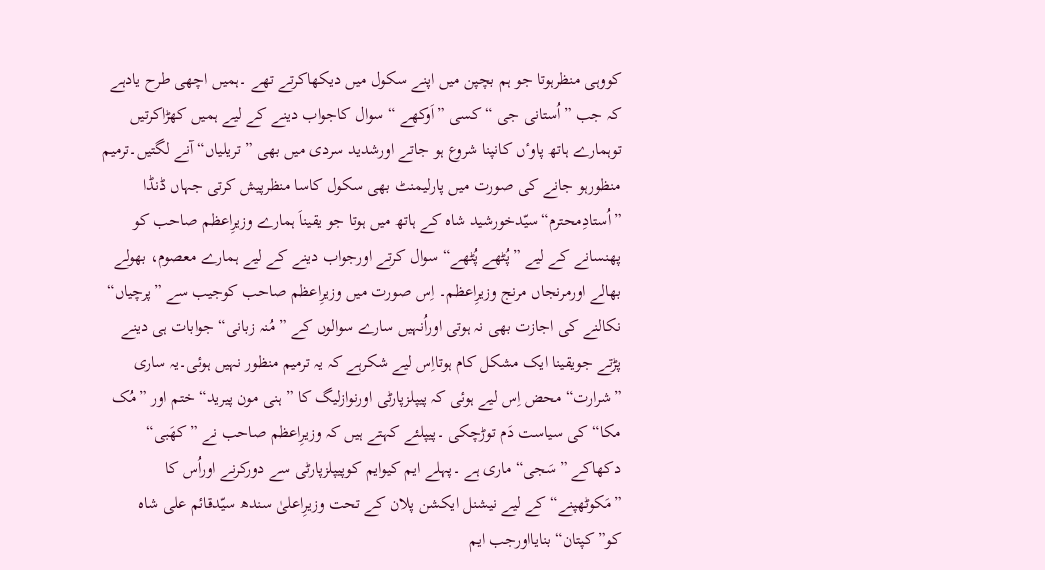کووہی منظرہوتا جو ہم بچپن میں اپنے سکول میں دیکھاکرتے تھے ۔ہمیں اچھی طرح یادہے کہ جب ”اُستانی جی “ کسی ”اَوکھے “ سوال کاجواب دینے کے لیے ہمیں کھڑاکرتیں توہمارے ہاتھ پاوٴں کانپنا شروع ہو جاتے اورشدید سردی میں بھی ”تریلیاں“ آنے لگتیں۔ترمیم منظورہو جانے کی صورت میں پارلیمنٹ بھی سکول کاسا منظرپیش کرتی جہاں ڈنڈا ”اُستادِمحترم“سیّدخورشید شاہ کے ہاتھ میں ہوتا جو یقیناَ ہمارے وزیرِاعظم صاحب کو پھنسانے کے لیے ”پُٹھے پُٹھے“ سوال کرتے اورجواب دینے کے لیے ہمارے معصوم، بھولے بھالے اورمرنجاں مرنج وزیرِاعظم۔ اِس صورت میں وزیرِاعظم صاحب کوجیب سے ”پرچیاں“ نکالنے کی اجازت بھی نہ ہوتی اوراُنہیں سارے سوالوں کے ” مُنہ زبانی“ جوابات ہی دینے پڑتے جویقینا ایک مشکل کام ہوتااِس لیے شکرہے کہ یہ ترمیم منظور نہیں ہوئی۔یہ ساری ”شرارت“ محض اِس لیے ہوئی کہ پیپلزپارٹی اورنوازلیگ کا ” ہنی مون پیرید“ ختم اور ”مُک مکا“ کی سیاست دَم توڑچکی ۔پیپلئے کہتے ہیں کہ وزیرِاعظم صاحب نے ”کھَبی“ دکھاکے ”سَجی“ ماری ہے ۔پہلے ایم کیوایم کوپیپلزپارٹی سے دورکرنے اوراُس کا ”مَکوٹھپنے“ کے لیے نیشنل ایکشن پلان کے تحت وزیرِاعلیٰ سندھ سیّدقائم علی شاہ کو”کپتان“ بنایااورجب ایم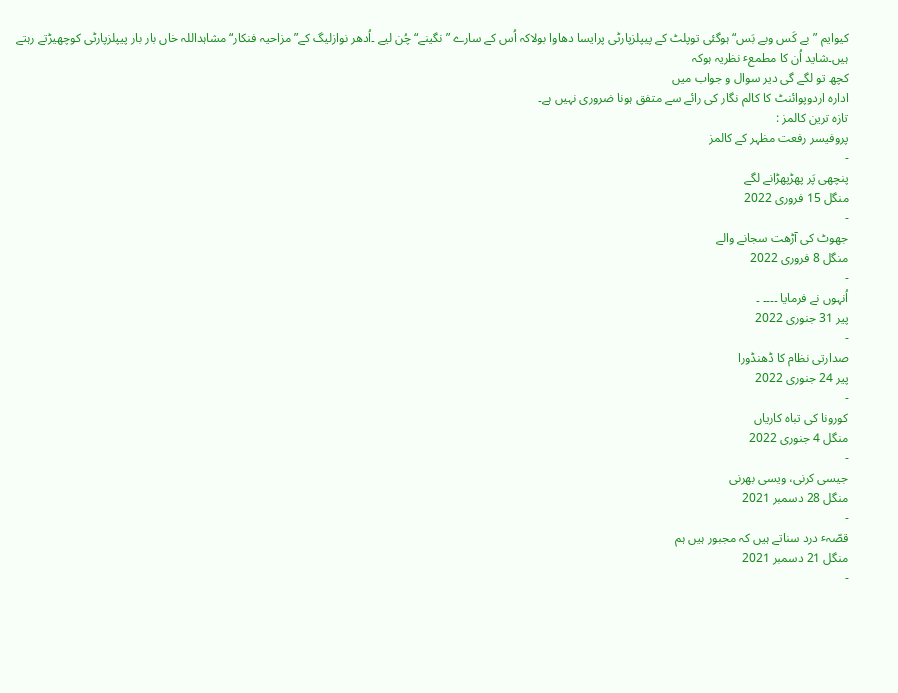کیوایم ”بے کَس وبے بَس“ ہوگئی توپلٹ کے پیپلزپارٹی پرایسا دھاوا بولاکہ اُس کے سارے ”نگینے“ چُن لیے ۔اُدھر نوازلیگ کے” مزاحیہ فنکار“ مشاہداللہ خاں بار بار پیپلزپارٹی کوچھیڑتے رہتے ہیں۔شاید اُن کا مطمعٴ نظریہ ہوکہ
کچھ تو لگے گی دیر سوال و جواب میں
ادارہ اردوپوائنٹ کا کالم نگار کی رائے سے متفق ہونا ضروری نہیں ہے۔
تازہ ترین کالمز :
پروفیسر رفعت مظہر کے کالمز
-
پنچھی پَر پھڑپھڑانے لگے
منگل 15 فروری 2022
-
جھوٹ کی آڑھت سجانے والے
منگل 8 فروری 2022
-
اُنہوں نے فرمایا ۔۔۔۔ ۔
پیر 31 جنوری 2022
-
صدارتی نظام کا ڈھنڈورا
پیر 24 جنوری 2022
-
کورونا کی تباہ کاریاں
منگل 4 جنوری 2022
-
جیسی کرنی، ویسی بھرنی
منگل 28 دسمبر 2021
-
قصّہٴ درد سناتے ہیں کہ مجبور ہیں ہم
منگل 21 دسمبر 2021
-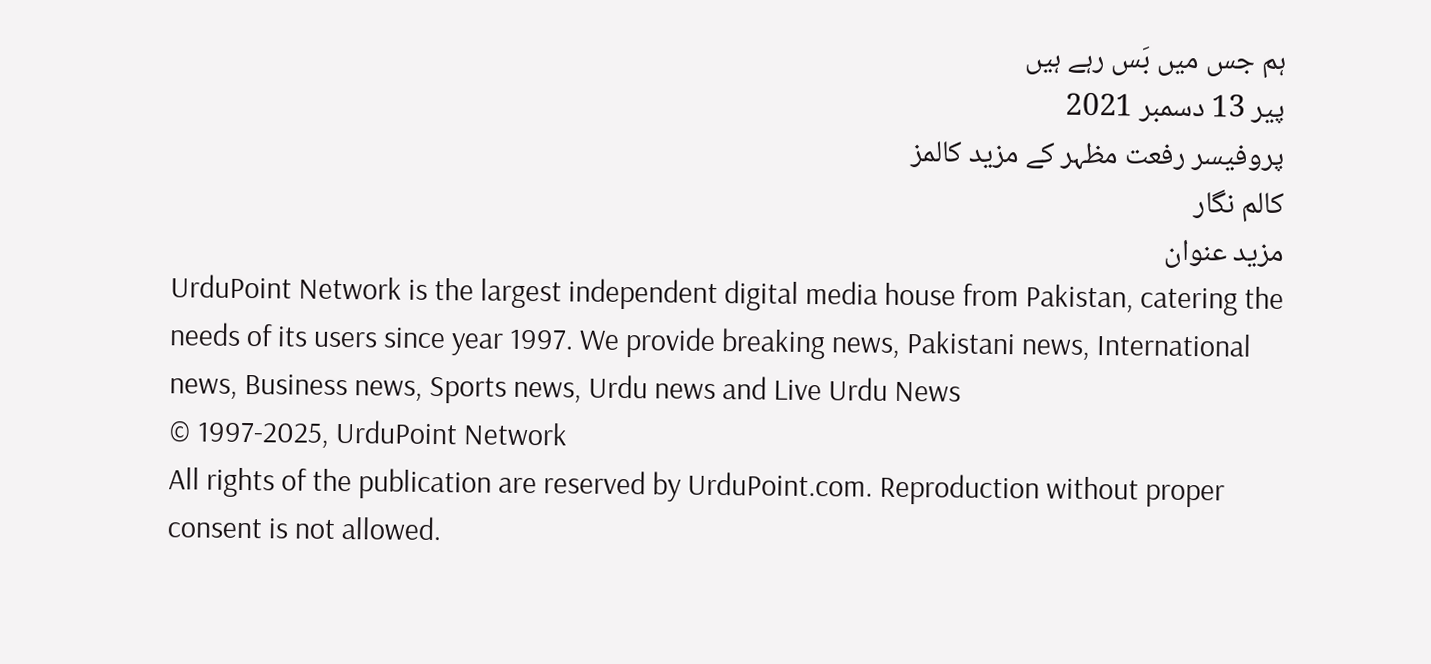ہم جس میں بَس رہے ہیں
پیر 13 دسمبر 2021
پروفیسر رفعت مظہر کے مزید کالمز
کالم نگار
مزید عنوان
UrduPoint Network is the largest independent digital media house from Pakistan, catering the needs of its users since year 1997. We provide breaking news, Pakistani news, International news, Business news, Sports news, Urdu news and Live Urdu News
© 1997-2025, UrduPoint Network
All rights of the publication are reserved by UrduPoint.com. Reproduction without proper consent is not allowed.